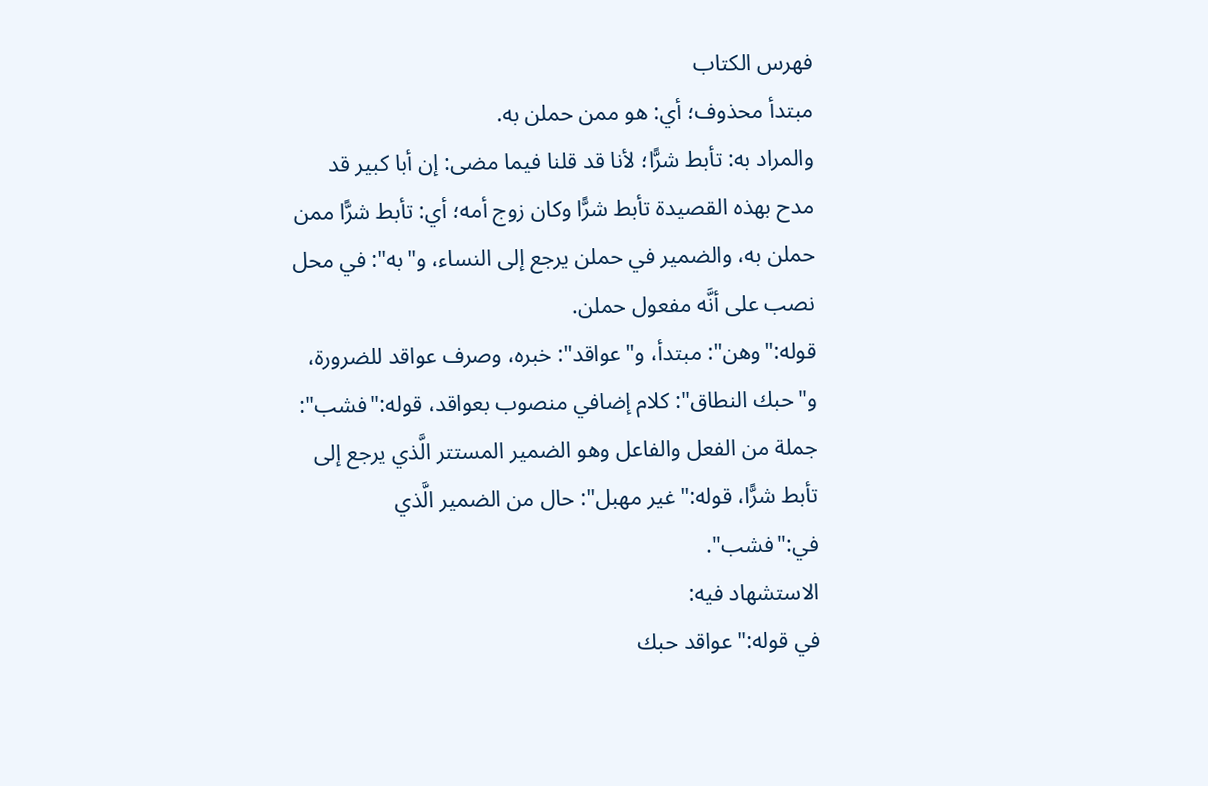فهرس الكتاب
مبتدأ محذوف؛ أي: هو ممن حملن به.
والمراد به: تأبط شرًّا؛ لأنا قد قلنا فيما مضى: إن أبا كبير قد مدح بهذه القصيدة تأبط شرًّا وكان زوج أمه؛ أي: تأبط شرًّا ممن حملن به، والضمير في حملن يرجع إلى النساء، و"به": في محل نصب على أنَّه مفعول حملن.
قوله:"وهن": مبتدأ، و"عواقد": خبره، وصرف عواقد للضرورة، و"حبك النطاق": كلام إضافي منصوب بعواقد، قوله:"فشب": جملة من الفعل والفاعل وهو الضمير المستتر الَّذي يرجع إلى تأبط شرًّا، قوله:"غير مهبل": حال من الضمير الَّذي في:"فشب".
الاستشهاد فيه:
في قوله:"عواقد حبك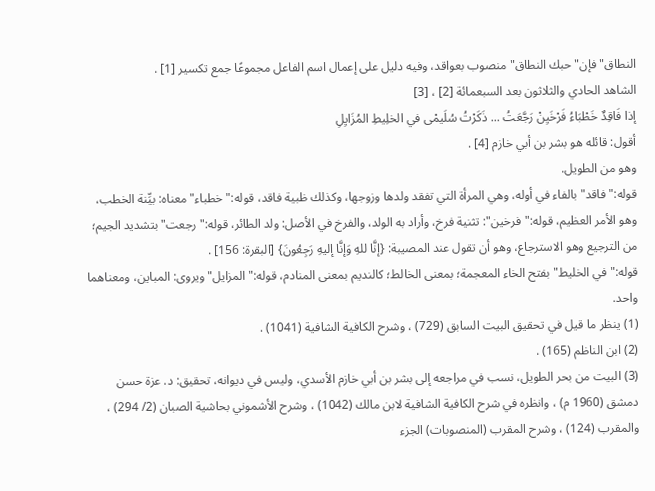النطاق"فإن"حبك النطاق"منصوب بعواقد، وفيه دليل على إعمال اسم الفاعل مجموعًا جمع تكسير [1] .
الشاهد الحادي والثلاثون بعد السبعمائة [2] ، [3]
إذا فَاقِدٌ خَطْبَاءُ فَرْخَيِنْ رَجَّعَتُ ... ذَكَرْتُ سُلَيمْى في الخلِيطِ المُزَايِلِ
أقول: قائله هو بشر بن أبي خازم [4] .
وهو من الطويل.
قوله:"فاقد"بالفاء في أوله، وهي المرأة التي تفقد ولدها وزوجها، وكذلك ظبية فاقد، قوله:"خطباء"معناه: بيِّنة الخطب، وهو الأمر العظيم، قوله:"فرخين": تثنية فرخ، وأراد به الولد، والفرخ في الأصل: ولد الطائر، قوله:"رجعت"بتشديد الجيم؛ من الترجيع وهو الاسترجاع، وهو أن تقول عند المصيبة: {إنَّا للهِ وَإنَّا إليهِ رَجِعُونَ} [البقرة: 156] .
قوله:"في الخليط"بفتح الخاء المعجمة؛ بمعنى الخالط؛ كالنديم بمعنى المنادم، قوله:"المزايل"ويروى: المباين، ومعناهما واحد.
(1) ينظر ما قيل في تحقيق البيت السابق (729) ، وشرح الكافية الشافية (1041) .
(2) ابن الناظم (165) .
(3) البيت من بحر الطويل، نسب في مراجعه إلى بشر بن أبي خازم الأسدي، وليس في ديوانه، تحقيق: د. عزة حسن دمشق (1960 م) ، وانظره في شرح الكافية الشافية لابن مالك (1042) ، وشرح الأشموني بحاشية الصبان (2/ 294) ، والمقرب (124) ، وشرح المقرب (المنصوبات) الجزء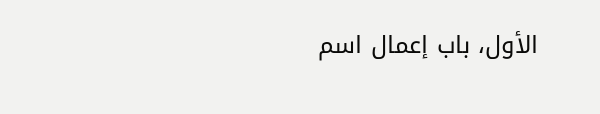الأول، باب إعمال اسم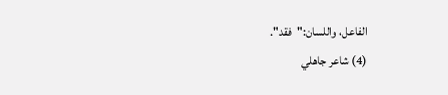الفاعل، واللسان:"فقد".
(4) شاعر جاهلي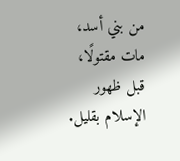من بني أسد، مات مقتولًا، قبل ظهور الإسلام بقليل.